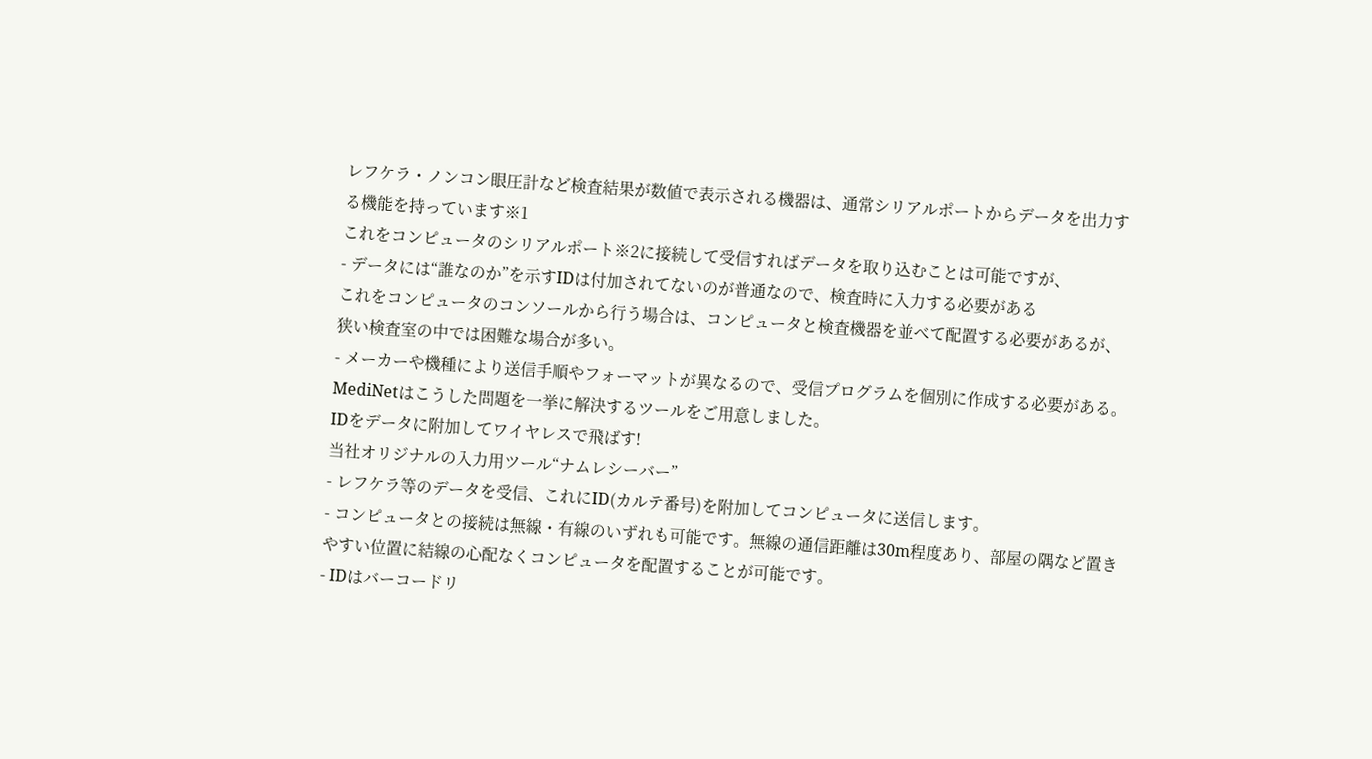レフケラ・ノンコン眼圧計など検査結果が数値で表示される機器は、通常シリアルポートからデータを出力する機能を持っています※1
これをコンピュータのシリアルポート※2に接続して受信すればデータを取り込むことは可能ですが、
- データには“誰なのか”を示すIDは付加されてないのが普通なので、検査時に入力する必要がある
これをコンピュータのコンソールから行う場合は、コンピュータと検査機器を並べて配置する必要があるが、狭い検査室の中では困難な場合が多い。
- メーカーや機種により送信手順やフォーマットが異なるので、受信プログラムを個別に作成する必要がある。
MediNetはこうした問題を一挙に解決するツールをご用意しました。
IDをデータに附加してワイヤレスで飛ばす!
当社オリジナルの入力用ツール“ナムレシーバー”
- レフケラ等のデータを受信、これにID(カルテ番号)を附加してコンピュータに送信します。
- コンピュータとの接続は無線・有線のいずれも可能です。無線の通信距離は30m程度あり、部屋の隅など置きやすい位置に結線の心配なくコンピュータを配置することが可能です。
- IDはバーコードリ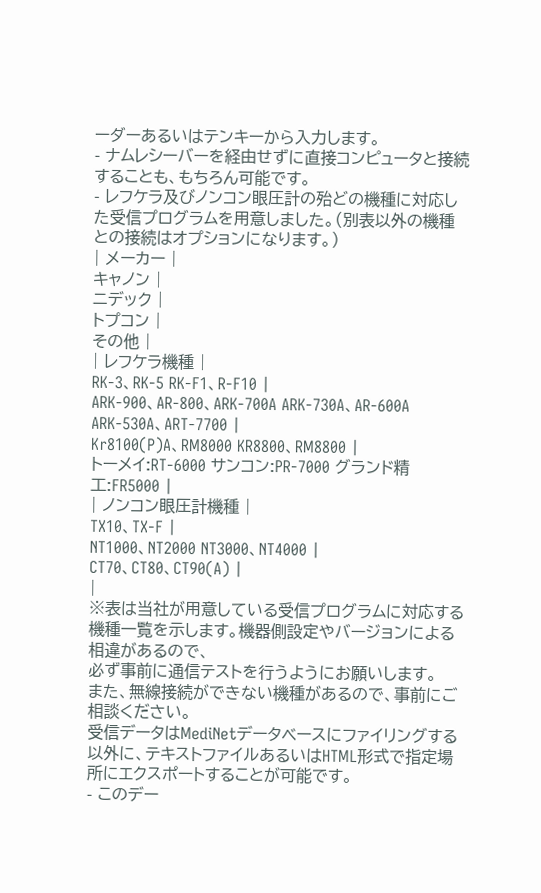ーダーあるいはテンキーから入力します。
- ナムレシーバーを経由せずに直接コンピュータと接続することも、もちろん可能です。
- レフケラ及びノンコン眼圧計の殆どの機種に対応した受信プログラムを用意しました。(別表以外の機種との接続はオプションになります。)
| メーカー |
キャノン |
ニデック |
トプコン |
その他 |
| レフケラ機種 |
RK-3、RK-5 RK-F1、R-F10 |
ARK-900、AR-800、ARK-700A ARK-730A、AR-600A ARK-530A、ART-7700 |
Kr8100(P)A、RM8000 KR8800、RM8800 |
トーメイ:RT-6000 サンコン:PR-7000 グランド精工:FR5000 |
| ノンコン眼圧計機種 |
TX10、TX-F |
NT1000、NT2000 NT3000、NT4000 |
CT70、CT80、CT90(A) |
|
※表は当社が用意している受信プログラムに対応する機種一覧を示します。機器側設定やバージョンによる相違があるので、
必ず事前に通信テストを行うようにお願いします。
また、無線接続ができない機種があるので、事前にご相談ください。
受信データはMediNetデータベースにファイリングする以外に、テキストファイルあるいはHTML形式で指定場所にエクスポートすることが可能です。
- このデー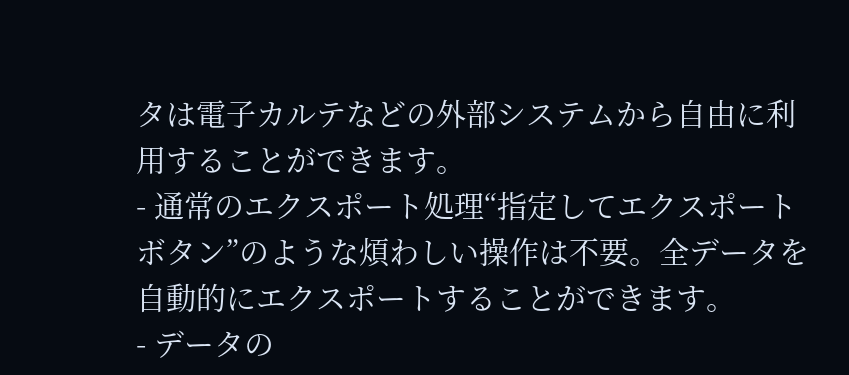タは電子カルテなどの外部システムから自由に利用することができます。
- 通常のエクスポート処理“指定してエクスポートボタン”のような煩わしい操作は不要。全データを自動的にエクスポートすることができます。
- データの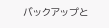バックアップと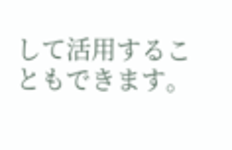して活用することもできます。